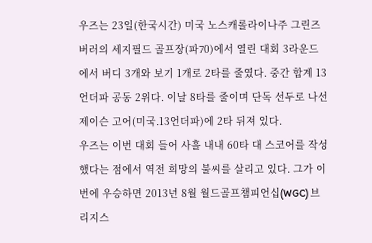우즈는 23일(한국시간) 미국 노스캐롤라이나주 그린즈버러의 세지필드 골프장(파70)에서 열린 대회 3라운드에서 버디 3개와 보기 1개로 2타를 줄였다. 중간 합계 13언더파 공동 2위다. 이날 8타를 줄이며 단독 선두로 나선 제이슨 고어(미국․13언더파)에 2타 뒤져 있다.
우즈는 이번 대회 들어 사흘 내내 60타 대 스코어를 작성했다는 점에서 역전 희망의 불씨를 살리고 있다. 그가 이번에 우승하면 2013년 8월 월드골프챔피언십(WGC) 브리지스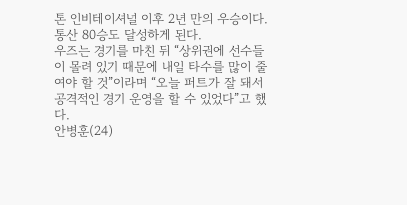톤 인비테이셔널 이후 2년 만의 우승이다. 통산 80승도 달성하게 된다.
우즈는 경기를 마친 뒤 “상위권에 선수들이 몰려 있기 때문에 내일 타수를 많이 줄여야 할 것”이라며 “오늘 퍼트가 잘 돼서 공격적인 경기 운영을 할 수 있었다”고 했다.
안병훈(24)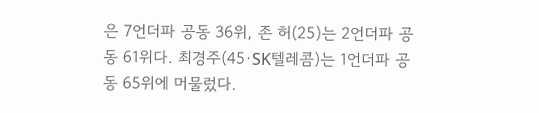은 7언더파 공동 36위, 존 허(25)는 2언더파 공동 61위다. 최경주(45·SK텔레콤)는 1언더파 공동 65위에 머물렀다.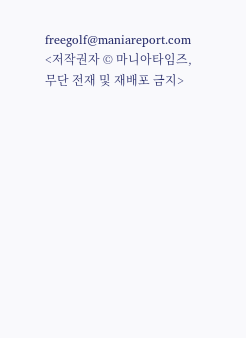freegolf@maniareport.com
<저작권자 © 마니아타임즈, 무단 전재 및 재배포 금지>